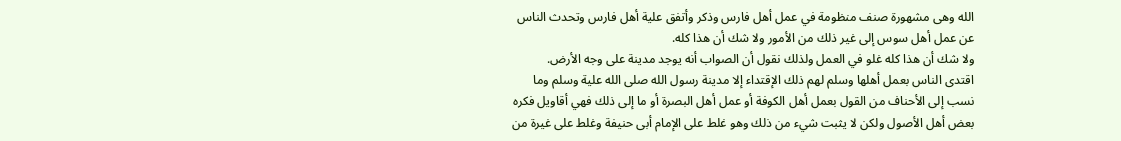الله وهى مشهورة صنف منظومة في عمل أهل فارس وذكر وأتفق علية أهل فارس وتحدث الناس عن عمل أهل سوس إلى غير ذلك من الأمور ولا شك أن هذا كله.
ولا شك أن هذا كله غلو في العمل ولذلك نقول أن الصواب أنه يوجد مدينة على وجه الأرض.
اقتدى الناس بعمل أهلها وسلم لهم ذلك الإقتداء إلا مدينة رسول الله صلى الله علية وسلم وما نسب إلى الأحناف من القول بعمل أهل الكوفة أو عمل أهل البصرة أو ما إلى ذلك فهي أقاويل فكره بعض أهل الأصول ولكن لا يثبت شيء من ذلك وهو غلط على الإمام أبى حنيفة وغلط على غيرة من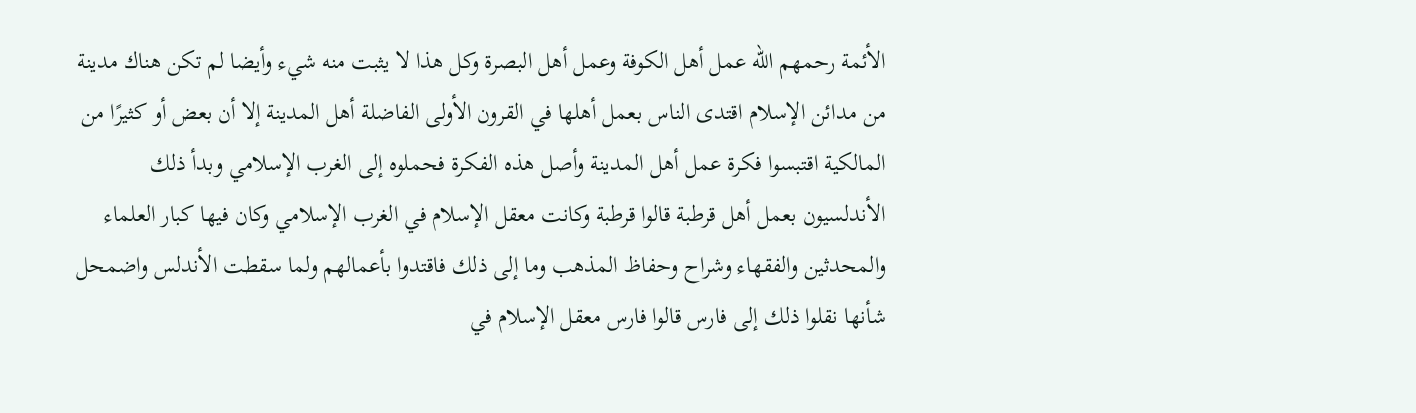الأئمة رحمهم الله عمل أهل الكوفة وعمل أهل البصرة وكل هذا لا يثبت منه شيء وأيضا لم تكن هناك مدينة من مدائن الإسلام اقتدى الناس بعمل أهلها في القرون الأولى الفاضلة أهل المدينة إلا أن بعض أو كثيرًا من المالكية اقتبسوا فكرة عمل أهل المدينة وأصل هذه الفكرة فحملوه إلى الغرب الإسلامي وبدأ ذلك الأندلسيون بعمل أهل قرطبة قالوا قرطبة وكانت معقل الإسلام في الغرب الإسلامي وكان فيها كبار العلماء والمحدثين والفقهاء وشراح وحفاظ المذهب وما إلى ذلك فاقتدوا بأعمالهم ولما سقطت الأندلس واضمحل شأنها نقلوا ذلك إلى فارس قالوا فارس معقل الإسلام في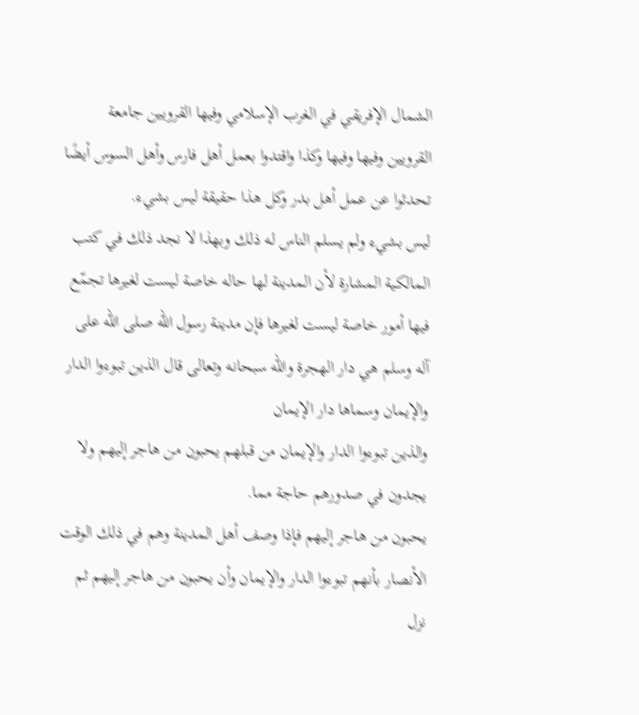الشمال الإفريقي في الغرب الإسلامي وفيها القرويين جامعة القرويين وفيها وفيها وكذا واقتدوا بعمل أهل فارس وأهل السوس أيضًا تحدثوا عن عمل أهل بدر وكل هذا حقيقة ليس بشيء.
ليس بشيء ولم يسلم الناس له ذلك وبهذا لا نجد ذلك في كتب المالكية المشارة لأن المدينة لها حاله خاصة ليست لغيرها تجمّع فيها أمور خاصة ليست لغيرها فإن مدينة رسول الله صلى الله على آله وسلم هي دار الهجرة والله سبحانه وتعالى قال الذين تبوءوا الدار والإيمان وسماها دار الإيمان
والذين تبوءوا الدار والإيمان من قبلهم يحبون من هاجر إليهم ولا يجدون في صدورهم حاجة مما.
يحبون من هاجر إليهم فإذا وصف أهل المدينة وهم في ذلك الوقت الأنصار بأنهم تبوءوا الدار والإيمان وأن يحبون من هاجر إليهم ثم نزل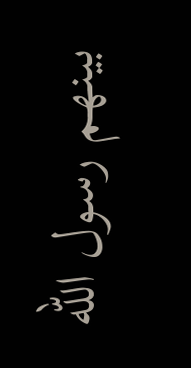بينهم رسول الله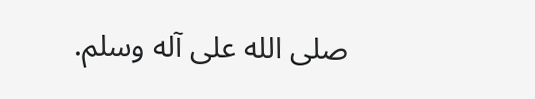صلى الله على آله وسلم.